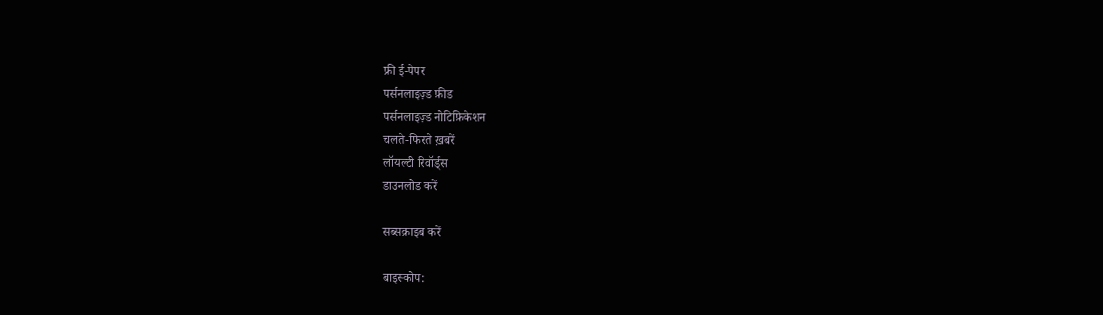फ्री ई-पेपर
पर्सनलाइज़्ड फ़ीड
पर्सनलाइज़्ड नोटिफ़िकेशन
चलते-फिरते ख़बरें
लॉयल्टी रिवॉर्ड्स
डाउनलोड करें

सब्सक्राइब करें

बाइस्कोप: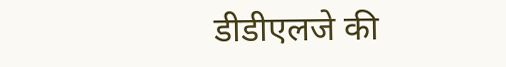डीडीएलजे की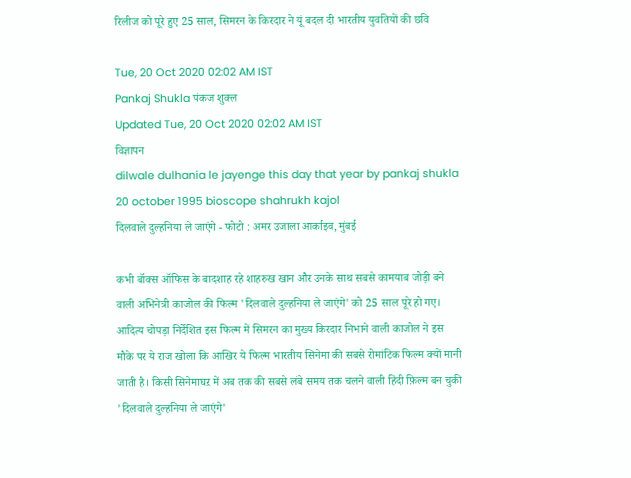रिलीज को पूरे हुए 25 साल, सिमरन के किरदार ने यूं बदल दी भारतीय युवतियों की छवि

Tue, 20 Oct 2020 02:02 AM IST
Pankaj Shukla पंकज शुक्ल
Updated Tue, 20 Oct 2020 02:02 AM IST
विज्ञापन
dilwale dulhania le jayenge this day that year by pankaj shukla 20 october 1995 bioscope shahrukh kajol
दिलवाले दुल्हनिया ले जाएंगे - फोटो : अमर उजाला आर्काइव, मुंबई

कभी बॉक्स ऑफिस के बादशाह रहे शाहरुख खान और उनके साथ सबसे कामयाब जोड़ी बने वाली अभिनेत्री काजोल की फिल्म 'दिलवाले दुल्हनिया ले जाएंगे' को 25 साल पूरे हो गए। आदित्य चोपड़ा निर्देशित इस फिल्म में सिमरन का मुख्य किरदार निभाने वाली काजोल ने इस मौके पर ये राज खोला कि आखिर ये फिल्म भारतीय सिनेमा की सबसे रोमांटिक फिल्म क्यों मानी जाती है। किसी सिनेमाघऱ में अब तक की सबसे लंबे समय तक चलने वाली हिंदी फ़िल्म बन चुकी 'दिलवाले दुल्हनिया ले जाएंगे'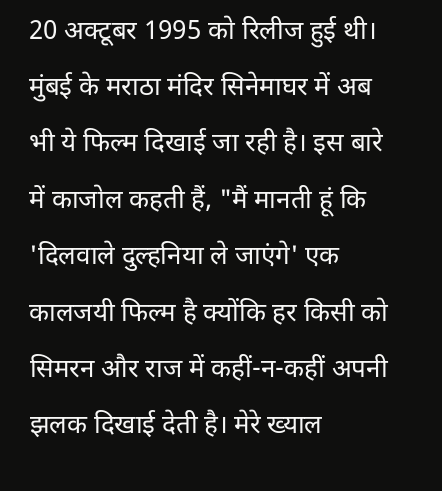20 अक्टूबर 1995 को रिलीज हुई थी। मुंबई के मराठा मंदिर सिनेमाघर में अब भी ये फिल्म दिखाई जा रही है। इस बारे में काजोल कहती हैं, "मैं मानती हूं कि 'दिलवाले दुल्हनिया ले जाएंगे' एक कालजयी फिल्म है क्योंकि हर किसी को सिमरन और राज में कहीं-न-कहीं अपनी झलक दिखाई देती है। मेरे ख्याल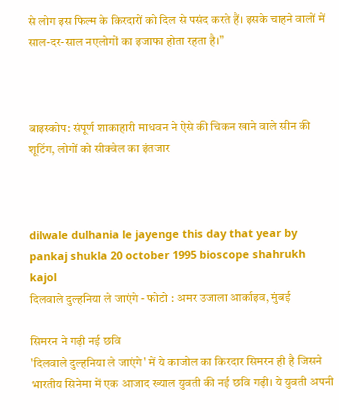से लोग इस फिल्म के किरदारों को दिल से पसंद करते हैं। इसके चाहने वालों में साल-दर-साल नएलोगों का इजाफा होता रहता है।”



बाइस्कोप: संपूर्ण शाकाहारी माधवन ने ऐसे की चिकन खाने वाले सीन की शूटिंग, लोगों को सीक्वेल का इंतजार



dilwale dulhania le jayenge this day that year by pankaj shukla 20 october 1995 bioscope shahrukh kajol
दिलवाले दुल्हनिया ले जाएंगे - फोटो : अमर उजाला आर्काइव, मुंबई

सिमरन ने गढ़ी नई छवि
'दिलवाले दुल्हनिया ले जाएंगे' में ये काजोल का किरदार सिमरन ही है जिसने भारतीय सिनेमा में एक आजाद ख्याल युवती की नई छवि गढ़ी। ये युवती अपनी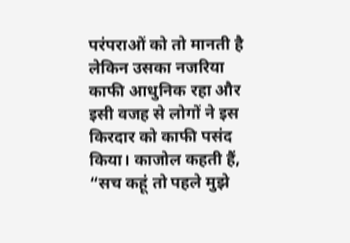परंपराओं को तो मानती है लेकिन उसका नजरिया काफी आधुनिक रहा और इसी वजह से लोगों ने इस किरदार को काफी पसंद किया। काजोल कहती हैं, “सच कहूं तो पहले मुझे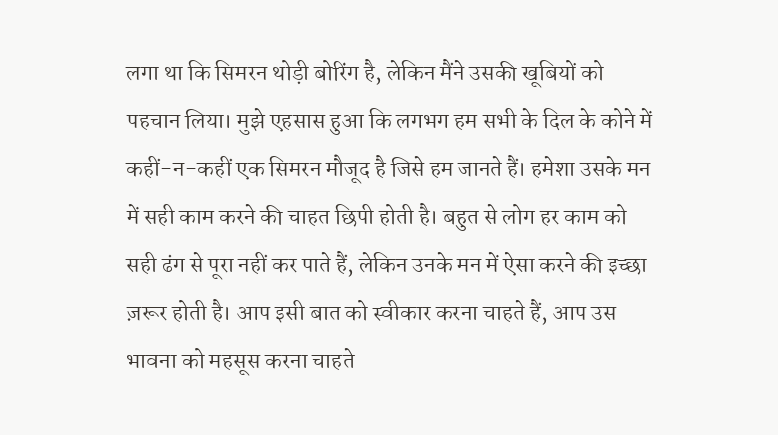लगा था कि सिमरन थोड़ी बोरिंग है, लेकिन मैंने उसकी खूबियों को पहचान लिया। मुझे एहसास हुआ कि लगभग हम सभी के दिल के कोने में कहीं-न-कहीं एक सिमरन मौजूद है जिसे हम जानते हैं। हमेशा उसके मन में सही काम करने की चाहत छिपी होती है। बहुत से लोग हर काम को सही ढंग से पूरा नहीं कर पाते हैं, लेकिन उनके मन में ऐसा करने की इच्छा ज़रूर होती है। आप इसी बात को स्वीकार करना चाहते हैं, आप उस भावना को महसूस करना चाहते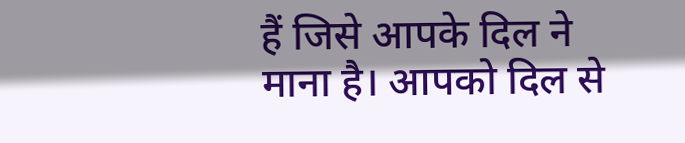हैं जिसे आपके दिल ने माना है। आपको दिल से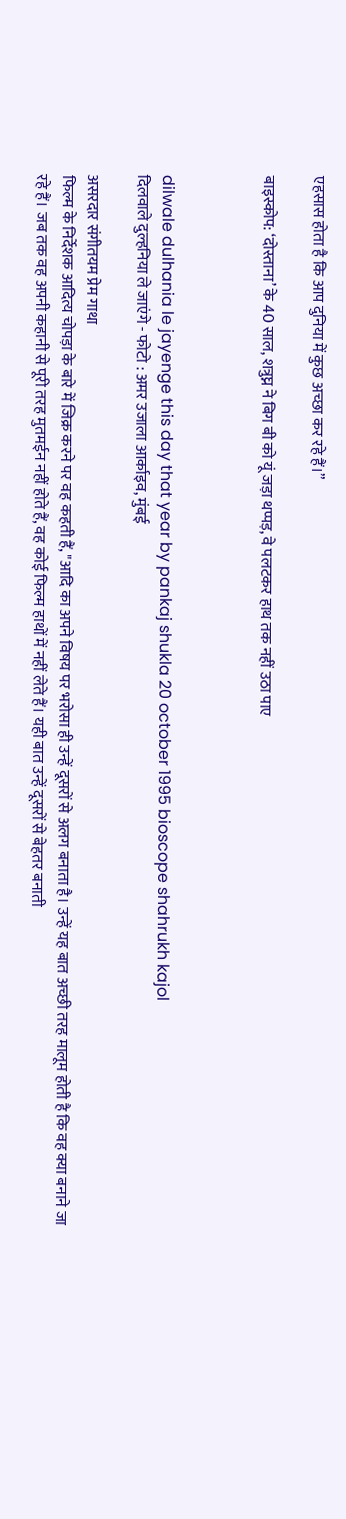एहसास होता है कि आप दुनिया में कुछ अच्छा कर रहे हैं।”

बाइस्कोप: ‘दोस्ताना’ के 40 साल, शत्रुघ्न ने बिग बी को यूं जड़ा थप्पड़, वे पलटकर हाथ तक नहीं उठा पाए



dilwale dulhania le jayenge this day that year by pankaj shukla 20 october 1995 bioscope shahrukh kajol
दिलवाले दुल्हनिया ले जाएंगे - फोटो : अमर उजाला आर्काइव, मुंबई

असरदार संगीतयम प्रेम गाथा
फिल्म के निर्देशक आदित्य चोपड़ा के बारे में जिक्र करने पर वह कहती हैं, "आदि का अपने विषय पर भरोसा ही उन्हें दूसरों से अलग बनाता है। उन्हें यह बात अच्छी तरह मालूम होती है कि वह क्या बनाने जा रहे हैं। जब तक वह अपनी कहानी से पूरी तरह मुतमईन नहीं होते हैं, वह कोई फिल्म हाथों में नहीं लेते हैं। यही बात उन्हें दूसरों से बेहतर बनाती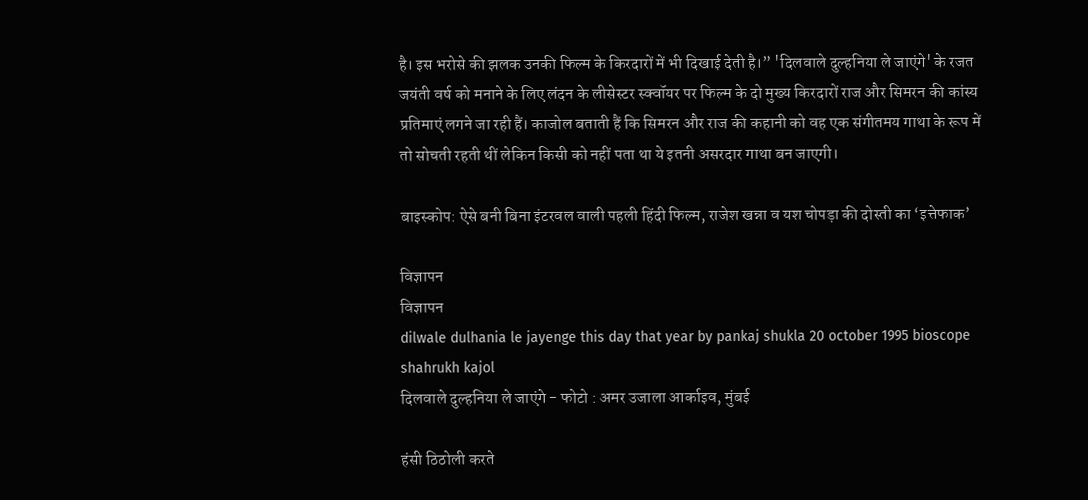है। इस भरोसे की झलक उनकी फिल्म के किरदारों में भी दिखाई देती है।” 'दिलवाले दुल्हनिया ले जाएंगे' के रजत जयंती वर्ष को मनाने के लिए लंदन के लीसेस्टर स्क्वॉयर पर फिल्म के दो मुख्य किरदारों राज और सिमरन की कांस्य प्रतिमाएं लगने जा रही हैं। काजोल बताती हैं कि सिमरन और राज की कहानी को वह एक संगीतमय गाथा के रूप में तो सोचती रहती थीं लेकिन किसी को नहीं पता था ये इतनी असरदार गाथा बन जाएगी।

बाइस्कोप: ऐसे बनी बिना इंटरवल वाली पहली हिंदी फिल्म, राजेश खन्ना व यश चोपड़ा की दोस्ती का ‘इत्तेफाक’

विज्ञापन
विज्ञापन
dilwale dulhania le jayenge this day that year by pankaj shukla 20 october 1995 bioscope shahrukh kajol
दिलवाले दुल्हनिया ले जाएंगे - फोटो : अमर उजाला आर्काइव, मुंबई

हंसी ठिठोली करते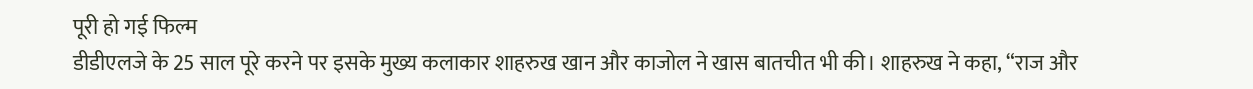पूरी हो गई फिल्म
डीडीएलजे के 25 साल पूरे करने पर इसके मुख्य कलाकार शाहरुख खान और काजोल ने खास बातचीत भी की। शाहरुख ने कहा, “राज और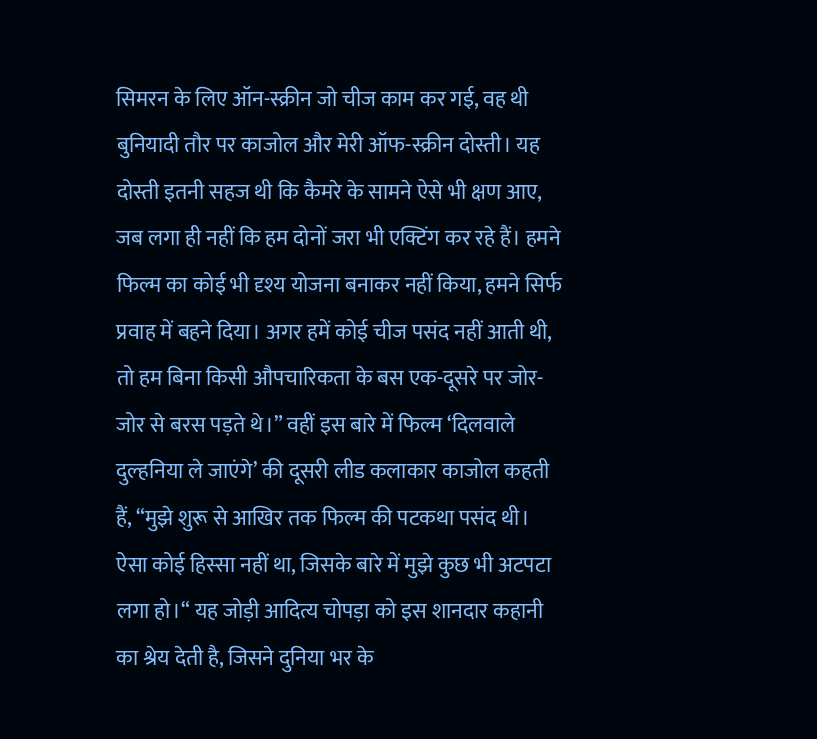सिमरन के लिए ऑन-स्क्रीन जो चीज काम कर गई, वह थी बुनियादी तौर पर काजोल और मेरी ऑफ-स्क्रीन दोस्ती। यह दोस्ती इतनी सहज थी कि कैमरे के सामने ऐसे भी क्षण आए, जब लगा ही नहीं कि हम दोनों जरा भी एक्टिंग कर रहे हैं। हमने फिल्म का कोई भी दृश्य योजना बनाकर नहीं किया, हमने सिर्फ प्रवाह में बहने दिया। अगर हमें कोई चीज पसंद नहीं आती थी, तो हम बिना किसी औपचारिकता के बस एक-दूसरे पर जोर-जोर से बरस पड़ते थे।” वहीं इस बारे में फिल्म ‘दिलवाले दुल्हनिया ले जाएंगे’ की दूसरी लीड कलाकार काजोल कहती हैं, “मुझे शुरू से आखिर तक फिल्म की पटकथा पसंद थी। ऐसा कोई हिस्सा नहीं था, जिसके बारे में मुझे कुछ भी अटपटा लगा हो।“ यह जोड़ी आदित्य चोपड़ा को इस शानदार कहानी का श्रेय देती है, जिसने दुनिया भर के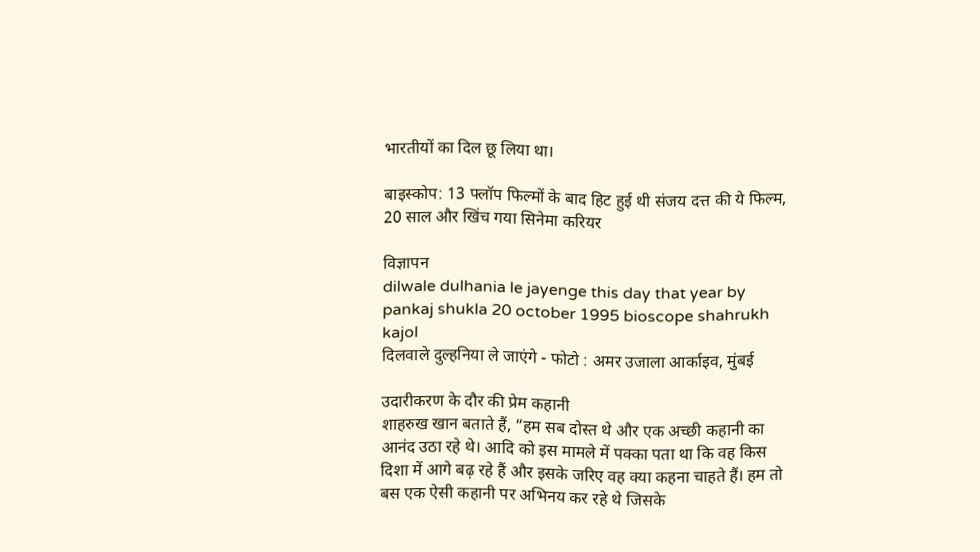भारतीयों का दिल छू लिया था।

बाइस्कोप: 13 फ्लॉप फिल्मों के बाद हिट हुई थी संजय दत्त की ये फिल्म, 20 साल और खिंच गया सिनेमा करियर

विज्ञापन
dilwale dulhania le jayenge this day that year by pankaj shukla 20 october 1995 bioscope shahrukh kajol
दिलवाले दुल्हनिया ले जाएंगे - फोटो : अमर उजाला आर्काइव, मुंबई

उदारीकरण के दौर की प्रेम कहानी
शाहरुख खान बताते हैं, “हम सब दोस्त थे और एक अच्छी कहानी का आनंद उठा रहे थे। आदि को इस मामले में पक्का पता था कि वह किस दिशा में आगे बढ़ रहे हैं और इसके जरिए वह क्या कहना चाहते हैं। हम तो बस एक ऐसी कहानी पर अभिनय कर रहे थे जिसके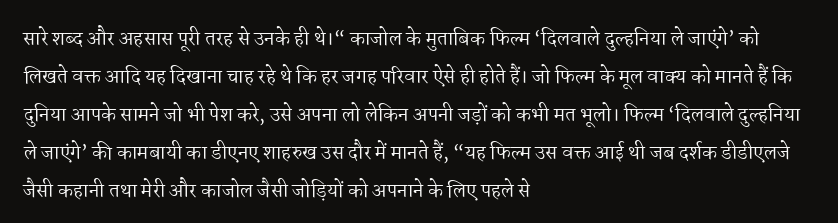सारे शब्द और अहसास पूरी तरह से उनके ही थे।“ काजोल के मुताबिक फिल्म ‘दिलवाले दुल्हनिया ले जाएंगे’ को लिखते वक्त आदि यह दिखाना चाह रहे थे कि हर जगह परिवार ऐसे ही होते हैं। जो फिल्म के मूल वाक्य को मानते हैं कि दुनिया आपके सामने जो भी पेश करे, उसे अपना लो लेकिन अपनी जड़ों को कभी मत भूलो। फिल्म ‘दिलवाले दुल्हनिया ले जाएंगे’ की कामबायी का डीएनए शाहरुख उस दौर में मानते हैं, “यह फिल्म उस वक्त आई थी जब दर्शक डीडीएलजे जैसी कहानी तथा मेरी और काजोल जैसी जोड़ियों को अपनाने के लिए पहले से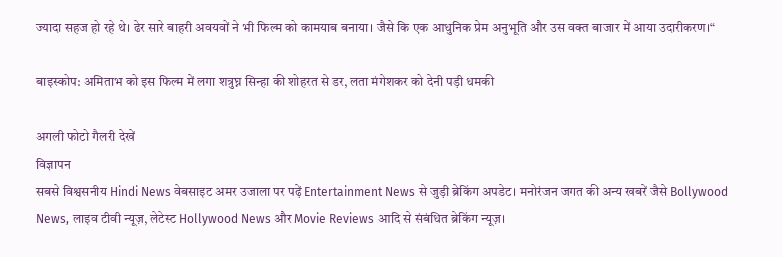ज्यादा सहज हो रहे थे। ढेर सारे बाहरी अवयवों ने भी फिल्म को कामयाब बनाया। जैसे कि एक आधुनिक प्रेम अनुभूति और उस वक्त बाजार में आया उदारीकरण।“

बाइस्कोप: अमिताभ को इस फिल्म में लगा शत्रुघ्न सिन्हा की शोहरत से डर, लता मंगेशकर को देनी पड़ी धमकी

अगली फोटो गैलरी देखें
विज्ञापन
सबसे विश्वसनीय Hindi News वेबसाइट अमर उजाला पर पढ़ें Entertainment News से जुड़ी ब्रेकिंग अपडेट। मनोरंजन जगत की अन्य खबरें जैसे Bollywood News, लाइव टीवी न्यूज़, लेटेस्ट Hollywood News और Movie Reviews आदि से संबंधित ब्रेकिंग न्यूज़।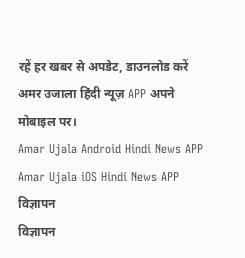रहें हर खबर से अपडेट, डाउनलोड करें अमर उजाला हिंदी न्यूज़ APP अपने मोबाइल पर।
Amar Ujala Android Hindi News APP Amar Ujala iOS Hindi News APP
विज्ञापन
विज्ञापन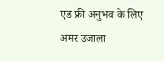एड फ्री अनुभव के लिए अमर उजाला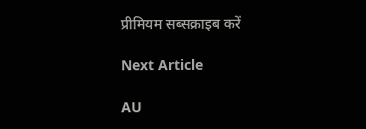प्रीमियम सब्सक्राइब करें

Next Article

AU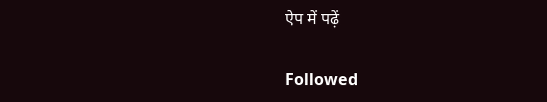ऐप में पढ़ें

Followed